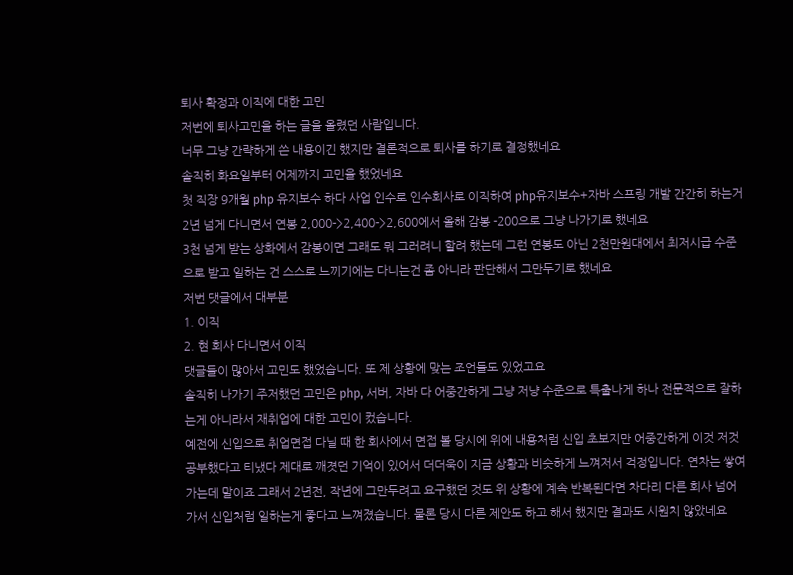퇴사 확정과 이직에 대한 고민
저번에 퇴사고민을 하는 글을 올렸던 사람입니다.
너무 그냥 간략하게 쓴 내용이긴 했지만 결론적으로 퇴사를 하기로 결정했네요
솔직히 화요일부터 어제까지 고민을 했었네요
첫 직장 9개월 php 유지보수 하다 사업 인수로 인수회사로 이직하여 php유지보수+자바 스프링 개발 간간히 하는거 2년 넘게 다니면서 연봉 2,000->2,400->2,600에서 올해 감봉 -200으로 그냥 나가기로 했네요
3천 넘게 받는 상화에서 감봉이면 그래도 뭐 그러려니 할려 했는데 그런 연봉도 아닌 2천만원대에서 최저시급 수준으로 받고 일하는 건 스스로 느끼기에는 다니는건 좀 아니라 판단해서 그만두기로 했네요
저번 댓글에서 대부분
1. 이직
2. 현 회사 다니면서 이직
댓글들이 많아서 고민도 했었습니다. 또 제 상황에 맞는 조언들도 있었고요
솔직히 나가기 주저했던 고민은 php, 서버, 자바 다 어중간하게 그냥 저냥 수준으로 특출나게 하나 전문적으로 잘하는게 아니라서 재취업에 대한 고민이 컸습니다.
예전에 신입으로 취업면접 다닐 때 한 회사에서 면접 볼 당시에 위에 내용처럼 신입 초보지만 어중간하게 이것 저것 공부했다고 티냈다 제대로 깨졋던 기억이 있어서 더더욱이 지금 상황과 비슷하게 느껴저서 걱정입니다. 연차는 쌓여가는데 말이죠 그래서 2년전, 작년에 그만두려고 요구했던 것도 위 상황에 계속 반복된다면 차다리 다른 회사 넘어가서 신입처럼 일하는게 좋다고 느껴졌습니다. 물론 당시 다른 제안도 하고 해서 했지만 결과도 시원치 않았네요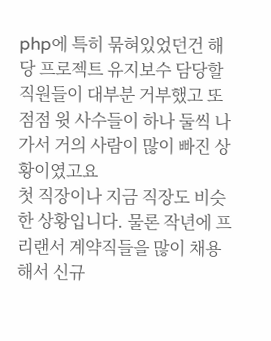php에 특히 묶혀있었던건 해당 프로젝트 유지보수 담당할 직원들이 대부분 거부했고 또 점점 윗 사수들이 하나 둘씩 나가서 거의 사람이 많이 빠진 상황이였고요
첫 직장이나 지금 직장도 비슷한 상황입니다. 물론 작년에 프리랜서 계약직들을 많이 채용해서 신규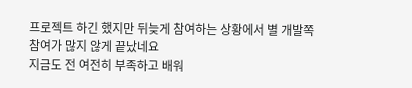프로젝트 하긴 했지만 뒤늦게 참여하는 상황에서 별 개발쪽 참여가 많지 않게 끝났네요
지금도 전 여전히 부족하고 배워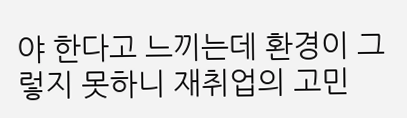야 한다고 느끼는데 환경이 그렇지 못하니 재취업의 고민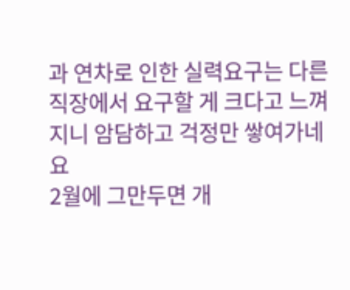과 연차로 인한 실력요구는 다른 직장에서 요구할 게 크다고 느껴지니 암담하고 걱정만 쌓여가네요
2월에 그만두면 개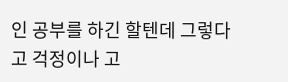인 공부를 하긴 할텐데 그렇다고 걱정이나 고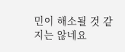민이 해소될 것 같지는 않네요